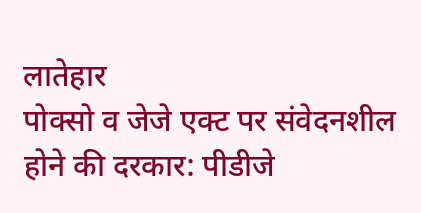लातेहार
पोक्सो व जेजे एक्ट पर संवेदनशील होने की दरकार: पीडीजे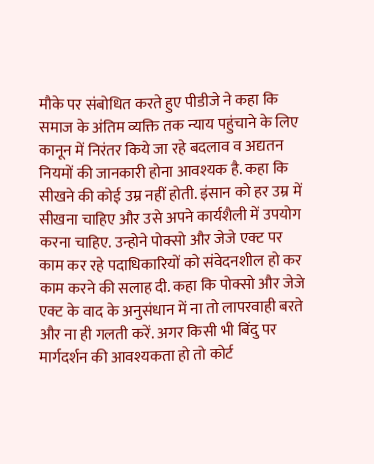मौके पर संबोधित करते हुए पीडीजे ने कहा कि समाज के अंतिम व्यक्ति तक न्याय पहुंचाने के लिए कानून में निरंतर किये जा रहे बदलाव व अद्यतन नियमों की जानकारी होना आवश्यक है. कहा कि सीखने की कोई उम्र नहीं होती. इंसान को हर उम्र में सीखना चाहिए और उसे अपने कार्यशैली में उपयोग करना चाहिए. उन्होने पोक्सो और जेजे एक्ट पर काम कर रहे पदाधिकारियों को संवेदनशील हो कर काम करने की सलाह दी. कहा कि पोक्सो और जेजे एक्ट के वाद के अनुसंधान में ना तो लापरवाही बरते और ना ही गलती करें. अगर किसी भी बिंदु पर मार्गदर्शन की आवश्यकता हो तो कोर्ट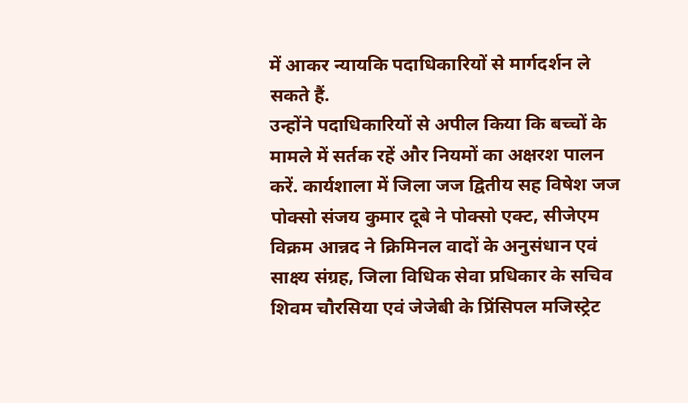में आकर न्यायकि पदाधिकारियों से मार्गदर्शन ले सकते हैं.
उन्होंने पदाधिकारियों से अपील किया कि बच्चों के मामले में सर्तक रहें और नियमों का अक्षरश पालन करें. कार्यशाला में जिला जज द्वितीय सह विषेश जज पोक्सो संजय कुमार दूबे ने पोक्सो एक्ट, सीजेएम विक्रम आन्नद ने क्रिमिनल वादों के अनुसंधान एवं साक्ष्य संग्रह, जिला विधिक सेवा प्रधिकार के सचिव शिवम चौरसिया एवं जेजेबी के प्रिंसिपल मजिस्ट्रेट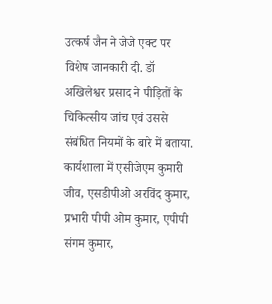उत्कर्ष जैन ने जेजे एक्ट पर विशेष जानकारी दी. डॉ अखिलेश्वर प्रसाद ने पीड़ितों के चिकित्सीय जांच एवं उससे संबंधित नियमों के बारे में बताया. कार्यशाला में एसीजेएम कुमारी जीव, एसडीपीओ अरविंद कुमार, प्रभारी पीपी ओम कुमार, एपीपी संगम कुमार,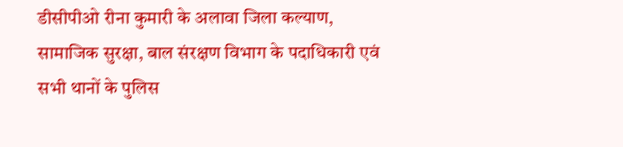डीसीपीओ रीना कुमारी के अलावा जिला कल्याण, सामाजिक सुरक्षा, बाल संरक्षण विभाग के पदाधिकारी एवं सभी थानों के पुलिस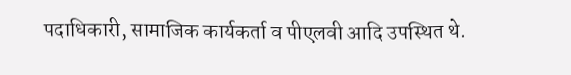पदाधिकारी, सामाजिक कार्यकर्ता व पीएलवी आदि उपस्थित थे.